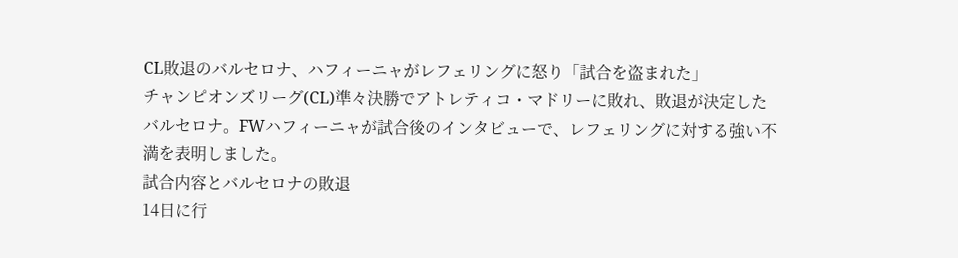CL敗退のバルセロナ、ハフィーニャがレフェリングに怒り「試合を盗まれた」
チャンピオンズリーグ(CL)準々決勝でアトレティコ・マドリーに敗れ、敗退が決定したバルセロナ。FWハフィーニャが試合後のインタビューで、レフェリングに対する強い不満を表明しました。
試合内容とバルセロナの敗退
14日に行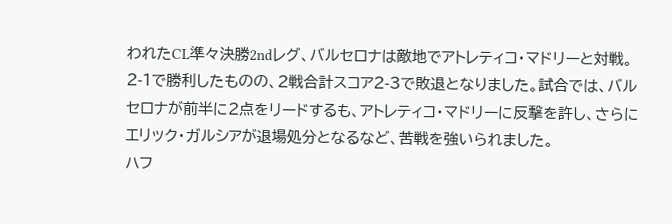われたCL準々決勝2ndレグ、バルセロナは敵地でアトレティコ・マドリーと対戦。2-1で勝利したものの、2戦合計スコア2-3で敗退となりました。試合では、バルセロナが前半に2点をリードするも、アトレティコ・マドリーに反撃を許し、さらにエリック・ガルシアが退場処分となるなど、苦戦を強いられました。
ハフ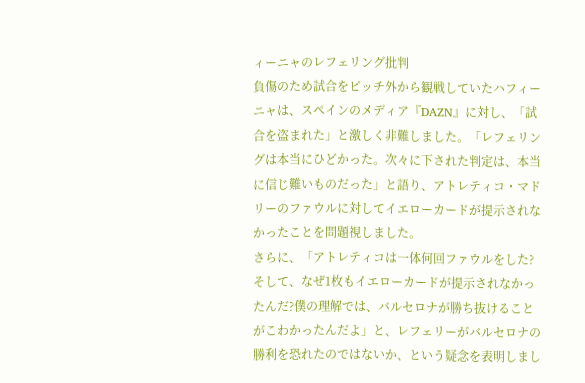ィーニャのレフェリング批判
負傷のため試合をピッチ外から観戦していたハフィーニャは、スペインのメディア『DAZN』に対し、「試合を盗まれた」と激しく非難しました。「レフェリングは本当にひどかった。次々に下された判定は、本当に信じ難いものだった」と語り、アトレティコ・マドリーのファウルに対してイエローカードが提示されなかったことを問題視しました。
さらに、「アトレティコは一体何回ファウルをした?そして、なぜ1枚もイエローカードが提示されなかったんだ?僕の理解では、バルセロナが勝ち抜けることがこわかったんだよ」と、レフェリーがバルセロナの勝利を恐れたのではないか、という疑念を表明しまし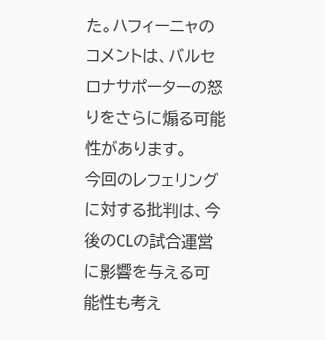た。ハフィーニャのコメントは、バルセロナサポーターの怒りをさらに煽る可能性があります。
今回のレフェリングに対する批判は、今後のCLの試合運営に影響を与える可能性も考え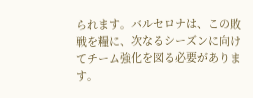られます。バルセロナは、この敗戦を糧に、次なるシーズンに向けてチーム強化を図る必要があります。